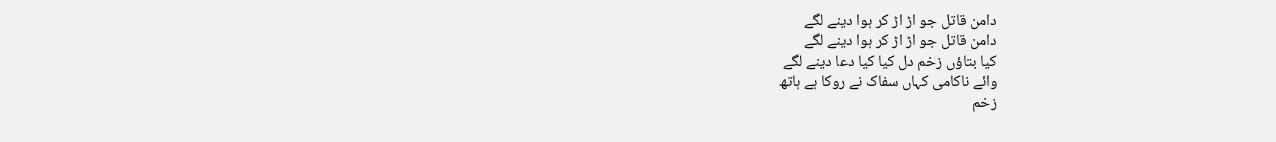دامن قاتل جو اڑ اڑ کر ہوا دینے لگے
دامن قاتل جو اڑ اڑ کر ہوا دینے لگے
کیا بتاؤں زخم دل کیا کیا دعا دینے لگے
وائے ناکامی کہاں سفاک نے روکا ہے ہاتھ
زخم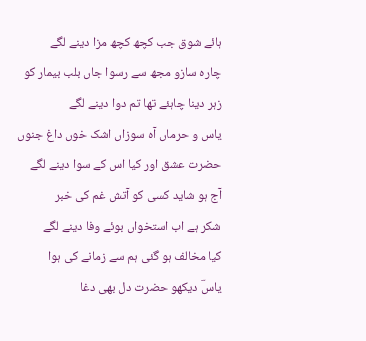ہائے شوق جب کچھ کچھ مزا دینے لگے
چارہ سازو مجھ سے رسوا جاں بلب بیمار کو
زہر دینا چاہئے تھا تم دوا دینے لگے
یاس و حرماں آہ سوزاں اشک خوں داغ جنوں
حضرت عشق اور کیا اس کے سوا دینے لگے
آج ہو شاید کسی کو آتش غم کی خبر
شکر ہے اب استخواں بوئے وفا دینے لگے
کیا مخالف ہو گئی ہم سے زمانے کی ہوا
یاسؔ دیکھو حضرت دل بھی دغا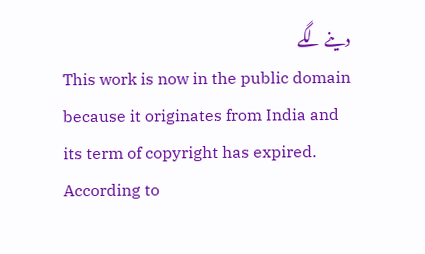دینے لگے
This work is now in the public domain because it originates from India and its term of copyright has expired. According to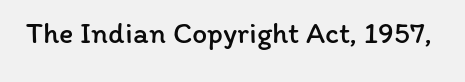The Indian Copyright Act, 1957,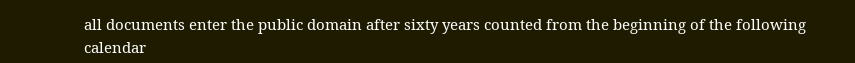all documents enter the public domain after sixty years counted from the beginning of the following calendar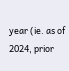year (ie. as of 2024, prior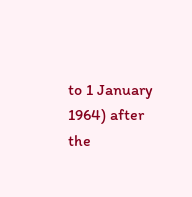to 1 January 1964) after the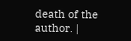death of the author. |